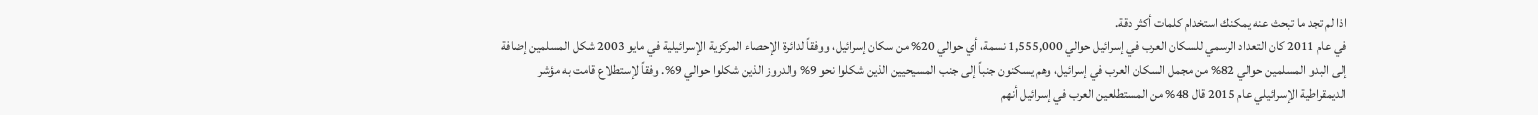اذا لم تجد ما تبحث عنه يمكنك استخدام كلمات أكثر دقة.
في عام 2011 كان التعداد الرسمي للسكان العرب في إسرائيل حوالي 1,555,000 نسمة، أي حوالي 20% من سكان إسرائيل، ووفقاً لدائرة الإحصاء المركزية الإسرائيلية في مايو 2003 شكل المسلمين إضافة إلى البدو المسلمين حوالي 82% من مجمل السكان العرب في إسرائيل، وهم يسكنون جنباً إلى جنب المسيحيين الذين شكلوا نحو 9% والدروز الذين شكلوا حوالي 9%. وفقاً لإستطلاع قامت به مؤشر الديمقراطية الإسرائيلي عام 2015 قال 48% من المستطلعين العرب في إسرائيل أنهم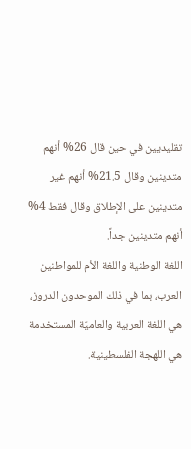تقليديين في حين قال 26% أنهم متدينين وقال 21.5% أنهم غير متدينين على الإطلاق وقال فقط 4% أنهم متدينين جداً.
اللغة الوطنية واللغة الأم للمواطنين العرب، بما في ذلك الموحدون الدروز، هي اللغة العربية والعاميّة المستخدمة هي اللهجة الفلسطينية.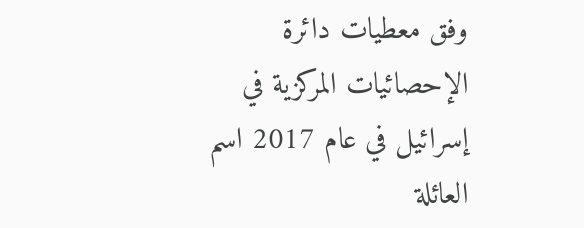وفق معطيات دائرة الإحصائيات المركزية في إسرائيل في عام 2017 اسم العائلة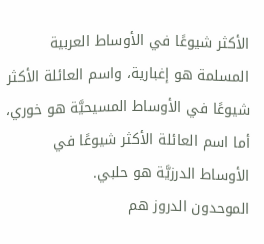الأكثر شيوعًا في الأوساط العربية المسلمة هو إغبارية، واسم العائلة الأكثر شيوعًا في الأوساط المسيحيَّة هو خوري، أما اسم العائلة الأكثر شيوعًا في الأوساط الدرزيَّة هو حلبي.
الموحدون الدروز هم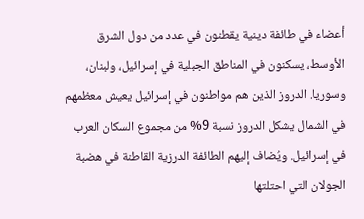أعضاء في طائفة دينية يقطنون في عدد من دول الشرق الأوسط، يسكنون في المناطق الجبلية في إسرائيل، ولبنان، وسوريا. الدروز الذين هم مواطنون في إسرائيل يعيش معظمهم في الشمال يشكل الدروز نسبة 9% من مجموع السكان العرب في إسرائيل. ويُضاف إليهم الطائفة الدرزية القاطنة في هضبة الجولان التي احتلتها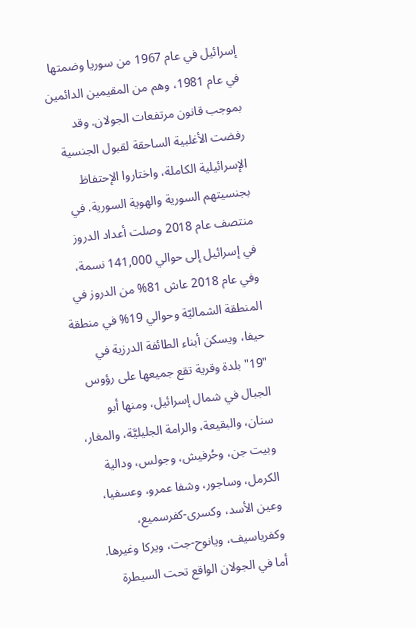إسرائيل في عام 1967 من سوريا وضمتها في عام 1981، وهم من المقيمين الدائمين بموجب قانون مرتفعات الجولان. وقد رفضت الأغلبية الساحقة لقبول الجنسية الإسرائيلية الكاملة، واختاروا الإحتفاظ بجنسيتهم السورية والهوية السورية. في منتصف عام 2018 وصلت أعداد الدروز في إسرائيل إلى حوالي 141,000 نسمة، وفي عام 2018 عاش 81% من الدروز في المنطقة الشماليّة وحوالي 19% في منطقة حيفا، ويسكن أبناء الطائفة الدرزية في "19" بلدة وقرية تقع جميعها على رؤوس الجبال في شمال إسرائيل، ومنها أبو سنان، والبقيعة، والرامة الجليليَّة، والمغار، وبيت جن، وحُرفيش، وجولس، ودالية الكرمل، وساجور، وشفا عمرو، وعسفيا، وعين الأسد، وكسرى-كفرسميع، وكفرياسيف، ويانوح-جت، ويركا وغيرها. أما في الجولان الواقع تحت السيطرة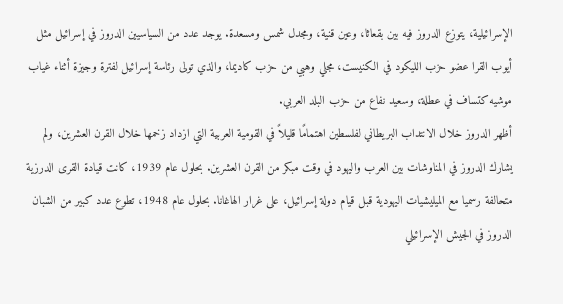الإسرائيلية، يتوزع الدروز فيه بين بقعاثا، وعين قنية، ومجدل شمس ومسعدة. يوجد عدد من السياسيين الدروز في إسرائيل مثل أيوب القرا عضو حزب الليكود في الكنيست، مجلي وهبي من حزب كاديما، والذي تولى رئاسة إسرائيل لفترة وجيزة أثناء غياب موشيه كتساف في عطلة، وسعيد نفاع من حزب البلد العربي.
أظهر الدروز خلال الانتداب البريطاني لفلسطين اهتمامًا قليلاً في القومية العربية التي ازداد زخمها خلال القرن العشرين، ولم يشارك الدروز في المناوشات بين العرب واليهود في وقت مبكر من القرن العشرين. بحلول عام 1939، كانت قيادة القرى الدرزية متحالفة رسميا مع الميليشيات اليهودية قبل قيام دولة إسرائيل، على غرار الهاغانا. بحلول عام 1948، تطوع عدد كبير من الشبان الدروز في الجيش الإسرائيلي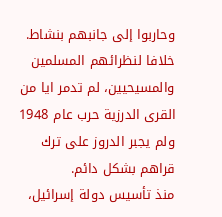وحاربوا إلى جانبهم بنشاط. خلافا لنظرائهم المسلمين والمسيحيين، لم تدمر ايا من القرى الدرزية حرب عام 1948 ولم يجبر الدروز على ترك قراهم بشكل دائم.
منذ تأسيس دولة إسرائيل،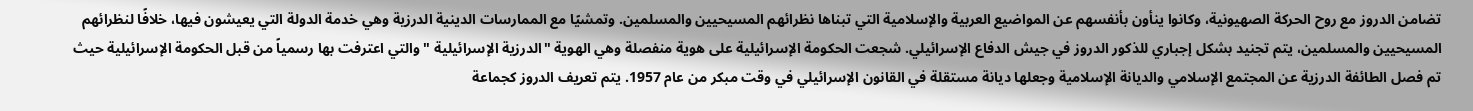تضامن الدروز مع روح الحركة الصهيونية، وكانوا ينأون بأنفسهم عن المواضيع العربية والإسلامية التي تبناها نظرائهم المسيحيين والمسلمين. وتمشيًا مع الممارسات الدينية الدرزية وهي خدمة الدولة التي يعيشون فيها، خلافًا لنظرائهم المسيحيين والمسلمين، يتم تجنيد بشكل إجباري للذكور الدروز في جيش الدفاع الإسرائيلي. شجعت الحكومة الإسرائيلية على هوية منفصلة وهي الهوية "الدرزية الإسرائيلية " والتي اعترفت بها رسمياً من قبل الحكومة الإسرائيلية حيث تم فصل الطائفة الدرزية عن المجتمع الإسلامي والديانة الإسلامية وجعلها ديانة مستقلة في القانون الإسرائيلي في وقت مبكر من عام 1957. يتم تعريف الدروز كجماعة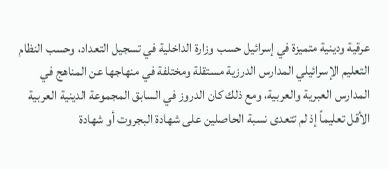عرقية ودينية متميزة في إسرائيل حسب وزارة الداخلية في تسجيل التعداد، وحسب النظام التعليم الإسرائيلي المدارس الدرزية مستقلة ومختلفة في منهاجها عن المناهج في المدارس العبرية والعربية، ومع ذلك كان الدروز في السابق المجموعة الدينية العربية الأقل تعليماً إذ لم تتعدى نسبة الحاصلين على شهادة البجروت أو شهادة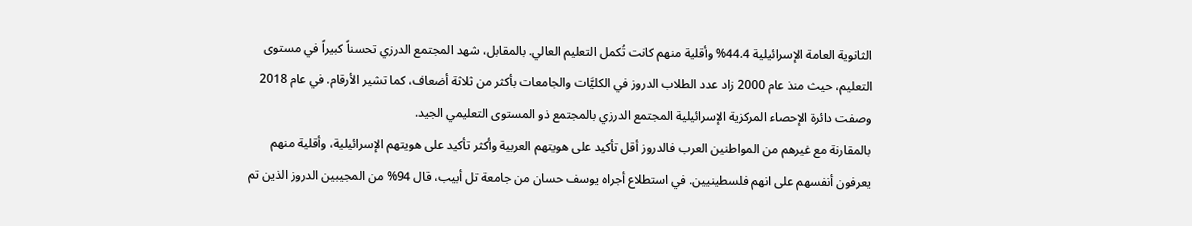الثانوية العامة الإسرائيلية 44.4% وأقلية منهم كانت تُكمل التعليم العالي. بالمقابل، شهد المجتمع الدرزي تحسناً كبيراً في مستوى التعليم، حيث منذ عام 2000 زاد عدد الطلاب الدروز في الكليَّات والجامعات بأكثر من ثلاثة أضعاف، كما تشير الأرقام. في عام 2018 وصفت دائرة الإحصاء المركزية الإسرائيلية المجتمع الدرزي بالمجتمع ذو المستوى التعليمي الجيد.
بالمقارنة مع غيرهم من المواطنين العرب فالدروز أقل تأكيد على هويتهم العربية وأكثر تأكيد على هويتهم الإسرائيلية، وأقلية منهم يعرفون أنفسهم على انهم فلسطينيين. في استطلاع أجراه يوسف حسان من جامعة تل أبيب، قال 94% من المجيبين الدروز الذين تم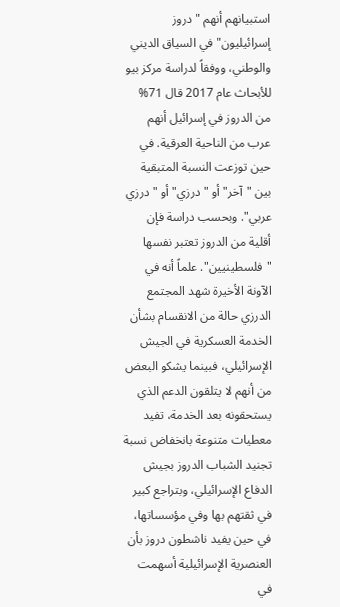استبيانهم أنهم "دروز إسرائيليون" في السياق الديني والوطني، ووفقاً لدراسة مركز بيو للأبحاث عام 2017 قال 71% من الدروز في إسرائيل أنهم عرب من الناحية العرقية. في حين توزعت النسبة المتبقية بين "آخر" أو "درزي" أو "درزي عربي". وبحسب دراسة فإن أقلية من الدروز تعتبر نفسها "فلسطينيين". علماً أنه في الآونة الأخيرة شهد المجتمع الدرزي حالة من الانقسام بشأن الخدمة العسكرية في الجيش الإسرائيلي، فبينما يشكو البعض من أنهم لا يتلقون الدعم الذي يستحقونه بعد الخدمة، تفيد معطيات متنوعة بانخفاض نسبة تجنيد الشباب الدروز بجيش الدفاع الإسرائيلي، وبتراجع كبير في ثقتهم بها وفي مؤسساتها، في حين يفيد ناشطون دروز بأن العنصرية الإسرائيلية أسهمت في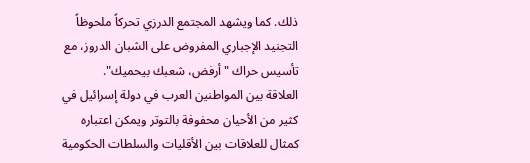ذلك. كما ويشهد المجتمع الدرزي تحركاً ملحوظاً التجنيد الإجباري المفروض على الشبان الدروز، مع تأسيس حراك "أرفض، شعبك بيحميك".
العلاقة بين المواطنين العرب في دولة إسرائيل في كثير من الأحيان محفوفة بالتوتر ويمكن اعتباره كمثال للعلاقات بين الأقليات والسلطات الحكومية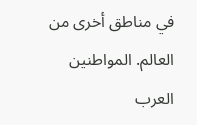في مناطق أخرى من العالم. المواطنين العرب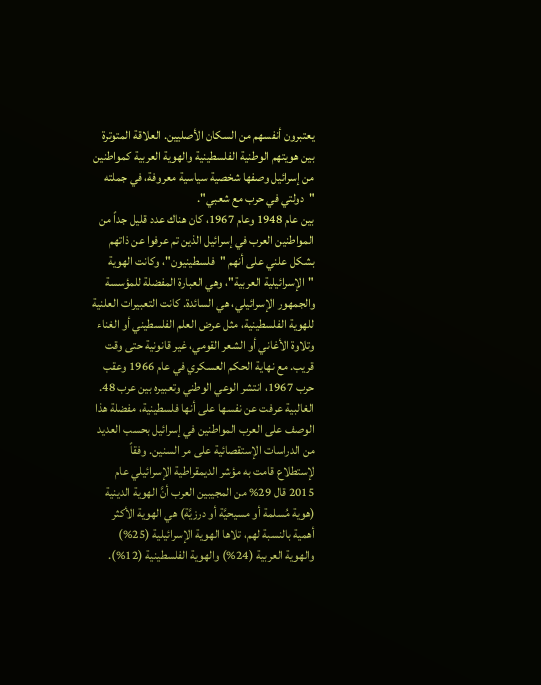يعتبرون أنفسهم من السكان الأصليين. العلاقة المتوترة بين هويتهم الوطنية الفلسطينية والهوية العربية كمواطنين من إسرائيل وصفها شخصية سياسية معروفة، في جملته "دولتي في حرب مع شعبي".
بين عام 1948 وعام 1967، كان هناك عدد قليل جداً من المواطنين العرب في إسرائيل الذين تم عرفوا عن ذاتهم بشكل علني على أنهم "فلسطينيون"، وكانت الهوية "الإسرائيلية العربية"، وهي العبارة المفضلة للمؤسسة والجمهور الإسرائيلي، هي السائدة. كانت التعبيرات العلنية للهوية الفلسطينية، مثل عرض العلم الفلسطيني أو الغناء وتلاوة الأغاني أو الشعر القومي، غير قانونية حتى وقت قريب. مع نهاية الحكم العسكري في عام 1966 وعقب حرب 1967، انتشر الوعي الوطني وتعبيره بين عرب 48. الغالبية عرفت عن نفسها على أنها فلسطينية، مفضلة هذا الوصف على العرب المواطنين في إسرائيل بحسب العديد من الدراسات الإستقصائية على مر السنين. وفقاً لإستطلاع قامت به مؤشر الديمقراطية الإسرائيلي عام 2015 قال 29% من المجيبين العرب أنَّ الهوية الدينية (هوية مُسلمة أو مسيحيَّة أو درزيَّة) هي الهوية الأكثر أهمية بالنسبة لهم، تلاها الهوية الإسرائيلية (25%) والهوية العربية (24%) والهوية الفلسطينية (12%).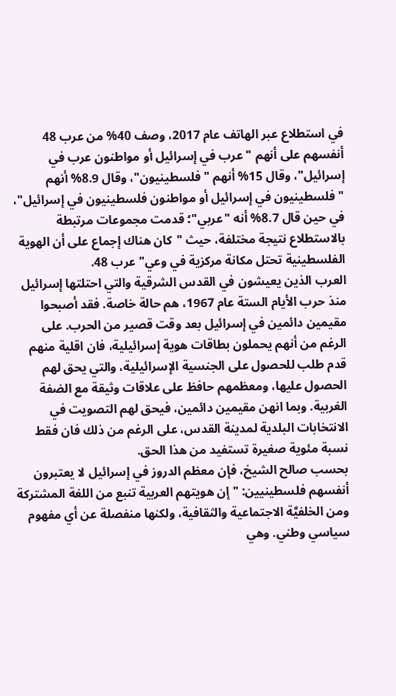في استطلاع عبر الهاتف عام 2017، وصف 40% من عرب 48 أنفسهم على أنهم "عرب في إسرائيل أو مواطنون عرب في إسرائيل"، وقال 15% أنهم "فلسطينيون"، وقال 8.9% أنهم "فلسطينيون في إسرائيل أو مواطنون فلسطينيون في إسرائيل"، في حين قال 8.7% أنه "عربي"؛ قدمت مجموعات مرتبطة بالاستطلاع نتيجة مختلفة، حيث "كان هناك إجماع على أن الهوية الفلسطينية تحتل مكانة مركزية في وعي" عرب 48.
العرب الذين يعيشون في القدس الشرقية والتي احتلتها إسرائيل منذ حرب الأيام الستة عام 1967، هم حالة خاصة. فقد أصبحوا مقيمين دائمين في إسرائيل بعد وقت قصير من الحرب. على الرغم من أنهم يحملون بطاقات هوية إسرائيلية، فان اقلية منهم قدم طلب للحصول على الجنسية الإسرائيلية، والتي يحق لهم الحصول عليها، ومعظمهم حافظ على علاقات وثيقة مع الضفة الغربية. وبما انهن مقيمين دائمين، فيحق لهم التصويت في الانتخابات البلدية لمدينة القدس، على الرغم من ذلك فان فقط نسبة مئوية صغيرة تستفيد من هذا الحق.
بحسب صالح الشيخ، فإن معظم الدروز في إسرائيل لا يعتبرون أنفسهم فلسطينيين: "إن هويتهم العربية تنبع من اللغة المشتركة ومن الخلفيَّة الاجتماعية والثقافية، ولكنها منفصلة عن أي مفهوم سياسي وطني. وهي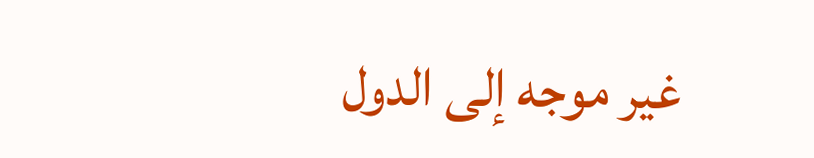غير موجه إلى الدول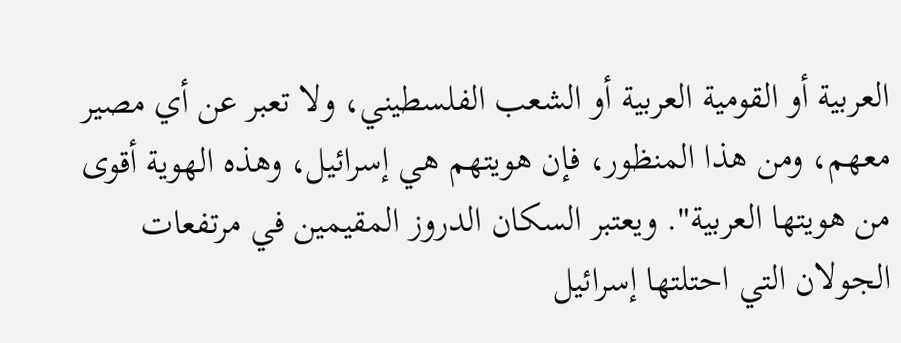العربية أو القومية العربية أو الشعب الفلسطيني، ولا تعبر عن أي مصير معهم، ومن هذا المنظور، فإن هويتهم هي إسرائيل، وهذه الهوية أقوى من هويتها العربية". ويعتبر السكان الدروز المقيمين في مرتفعات الجولان التي احتلتها إسرائيل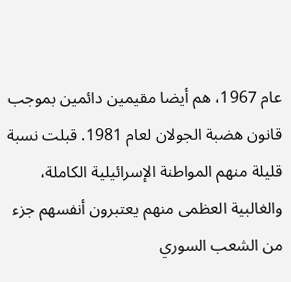عام 1967، هم أيضا مقيمين دائمين بموجب قانون هضبة الجولان لعام 1981. قبلت نسبة قليلة منهم المواطنة الإسرائيلية الكاملة، والغالبية العظمى منهم يعتبرون أنفسهم جزء من الشعب السوري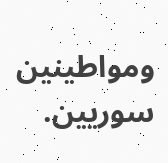ومواطينين سوريين.